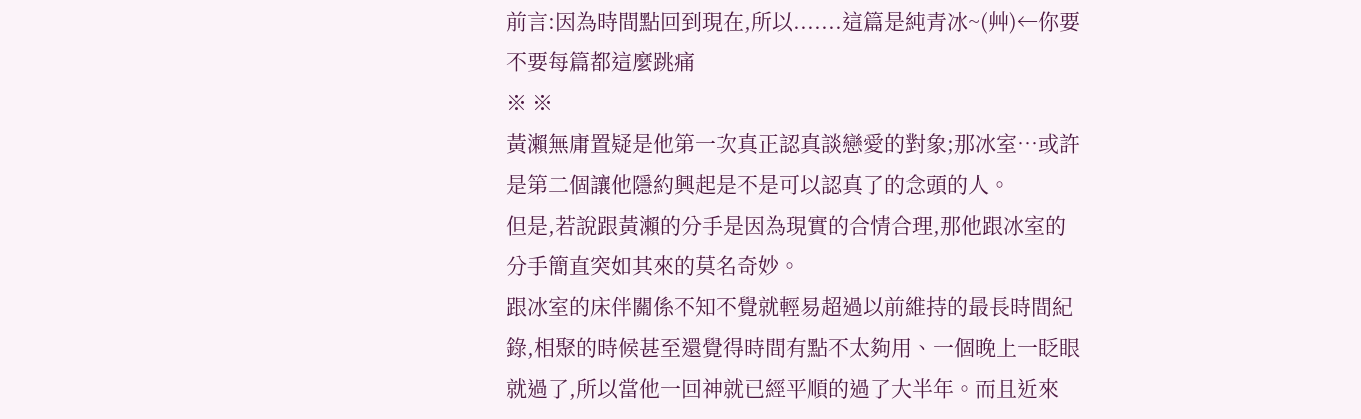前言:因為時間點回到現在,所以.......這篇是純青冰~(艸)←你要不要每篇都這麼跳痛
※ ※
黃瀨無庸置疑是他第一次真正認真談戀愛的對象;那冰室…或許是第二個讓他隱約興起是不是可以認真了的念頭的人。
但是,若說跟黃瀨的分手是因為現實的合情合理,那他跟冰室的分手簡直突如其來的莫名奇妙。
跟冰室的床伴關係不知不覺就輕易超過以前維持的最長時間紀錄,相聚的時候甚至還覺得時間有點不太夠用、一個晚上一眨眼就過了,所以當他一回神就已經平順的過了大半年。而且近來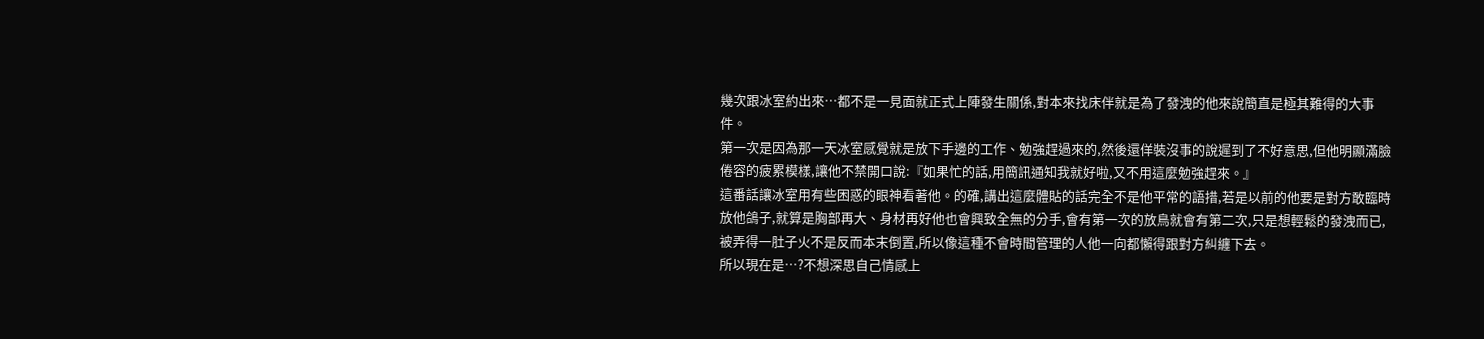幾次跟冰室約出來…都不是一見面就正式上陣發生關係,對本來找床伴就是為了發洩的他來說簡直是極其難得的大事件。
第一次是因為那一天冰室感覺就是放下手邊的工作、勉強趕過來的,然後還佯裝沒事的說遲到了不好意思,但他明顯滿臉倦容的疲累模樣,讓他不禁開口說:『如果忙的話,用簡訊通知我就好啦,又不用這麼勉強趕來。』
這番話讓冰室用有些困惑的眼神看著他。的確,講出這麼體貼的話完全不是他平常的語措,若是以前的他要是對方敢臨時放他鴿子,就算是胸部再大、身材再好他也會興致全無的分手,會有第一次的放鳥就會有第二次,只是想輕鬆的發洩而已,被弄得一肚子火不是反而本末倒置,所以像這種不會時間管理的人他一向都懶得跟對方糾纏下去。
所以現在是…?不想深思自己情感上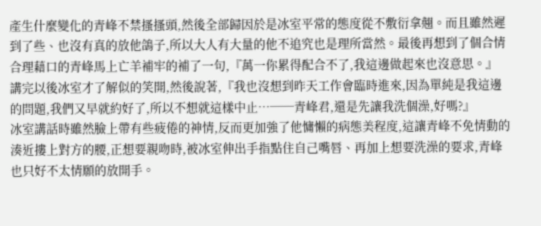產生什麼變化的青峰不禁搔搔頭,然後全部歸因於是冰室平常的態度從不敷衍拿翹。而且雖然遲到了些、也沒有真的放他鴿子,所以大人有大量的他不追究也是理所當然。最後再想到了個合情合理藉口的青峰馬上亡羊補牢的補了一句,『萬一你累得配合不了,我這邊做起來也沒意思。』
講完以後冰室才了解似的笑開,然後說著,『我也沒想到昨天工作會臨時進來,因為單純是我這邊的問題,我們又早就約好了,所以不想就這樣中止…──青峰君,還是先讓我洗個澡,好嗎?』
冰室講話時雖然臉上帶有些疲倦的神情,反而更加強了他慵懶的病態美程度,這讓青峰不免情動的湊近摟上對方的腰,正想要親吻時,被冰室伸出手指點住自己嘴唇、再加上想要洗澡的要求,青峰也只好不太情願的放開手。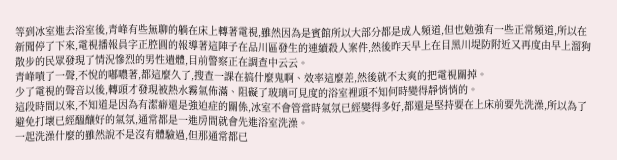等到冰室進去浴室後,青峰有些無聊的躺在床上轉著電視,雖然因為是賓館所以大部分都是成人頻道,但也勉強有一些正常頻道,所以在新聞停了下來,電視播報員字正腔圓的報導著這陣子在品川區發生的連續殺人案件,然後昨天早上在目黑川堤防附近又再度由早上溜狗散步的民眾發現了情況慘烈的男性遺體,目前警察正在調查中云云。
青峰嘖了一聲,不悅的嘟噥著,都這麼久了,搜查一課在搞什麼鬼啊、效率這麼差,然後就不太爽的把電視關掉。
少了電視的聲音以後,轉頭才發現被熱水霧氣佈滿、阻礙了玻璃可見度的浴室裡頭不知何時變得靜悄悄的。
這段時間以來,不知道是因為有潔癖還是強迫症的關係,冰室不會管當時氣氛已經變得多好,都還是堅持要在上床前要先洗澡,所以為了避免打壞已經醞釀好的氣氛,通常都是一進房間就會先進浴室洗澡。
一起洗澡什麼的雖然說不是沒有體驗過,但那通常都已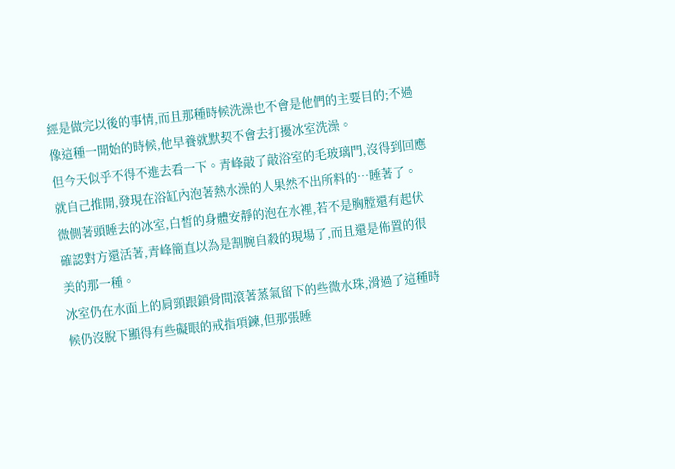經是做完以後的事情,而且那種時候洗澡也不會是他們的主要目的;不過像這種一開始的時候,他早養就默契不會去打擾冰室洗澡。
但今天似乎不得不進去看一下。青峰敲了敲浴室的毛玻璃門,沒得到回應就自己推開,發現在浴缸內泡著熱水澡的人果然不出所料的…睡著了。
微側著頭睡去的冰室,白皙的身體安靜的泡在水裡,若不是胸膛還有起伏確認對方還活著,青峰簡直以為是割腕自殺的現場了,而且還是佈置的很美的那一種。
冰室仍在水面上的肩頸跟鎖骨間滾著蒸氣留下的些微水珠,滑過了這種時候仍沒脫下顯得有些礙眼的戒指項鍊,但那張睡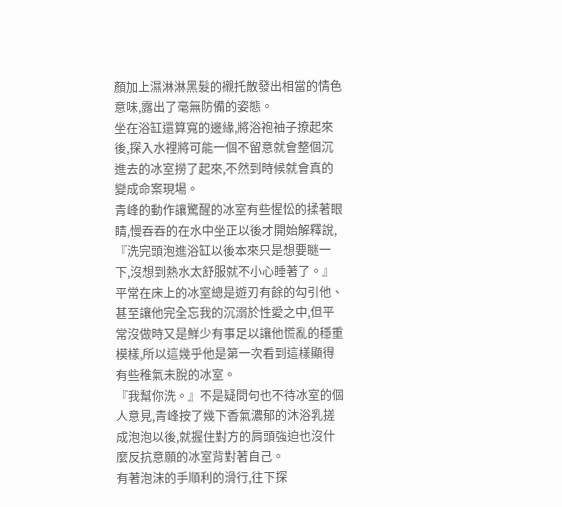顏加上濕淋淋黑髮的襯托散發出相當的情色意味,露出了毫無防備的姿態。
坐在浴缸還算寬的邊緣,將浴袍袖子撩起來後,探入水裡將可能一個不留意就會整個沉進去的冰室撈了起來,不然到時候就會真的變成命案現場。
青峰的動作讓驚醒的冰室有些惺忪的揉著眼睛,慢吞吞的在水中坐正以後才開始解釋說,『洗完頭泡進浴缸以後本來只是想要瞇一下,沒想到熱水太舒服就不小心睡著了。』
平常在床上的冰室總是遊刃有餘的勾引他、甚至讓他完全忘我的沉溺於性愛之中,但平常沒做時又是鮮少有事足以讓他慌亂的穩重模樣,所以這幾乎他是第一次看到這樣顯得有些稚氣未脫的冰室。
『我幫你洗。』不是疑問句也不待冰室的個人意見,青峰按了幾下香氣濃郁的沐浴乳搓成泡泡以後,就握住對方的肩頭強迫也沒什麼反抗意願的冰室背對著自己。
有著泡沫的手順利的滑行,往下探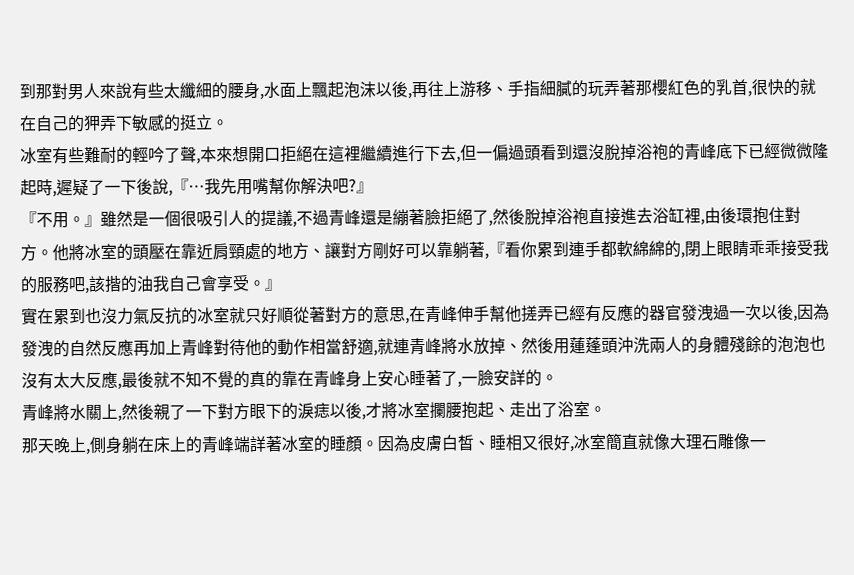到那對男人來說有些太纖細的腰身,水面上飄起泡沫以後,再往上游移、手指細膩的玩弄著那櫻紅色的乳首,很快的就在自己的狎弄下敏感的挺立。
冰室有些難耐的輕吟了聲,本來想開口拒絕在這裡繼續進行下去,但一偏過頭看到還沒脫掉浴袍的青峰底下已經微微隆起時,遲疑了一下後說,『…我先用嘴幫你解決吧?』
『不用。』雖然是一個很吸引人的提議,不過青峰還是繃著臉拒絕了,然後脫掉浴袍直接進去浴缸裡,由後環抱住對方。他將冰室的頭壓在靠近肩頸處的地方、讓對方剛好可以靠躺著,『看你累到連手都軟綿綿的,閉上眼睛乖乖接受我的服務吧,該揩的油我自己會享受。』
實在累到也沒力氣反抗的冰室就只好順從著對方的意思,在青峰伸手幫他搓弄已經有反應的器官發洩過一次以後,因為發洩的自然反應再加上青峰對待他的動作相當舒適,就連青峰將水放掉、然後用蓮蓬頭沖洗兩人的身體殘餘的泡泡也沒有太大反應,最後就不知不覺的真的靠在青峰身上安心睡著了,一臉安詳的。
青峰將水關上,然後親了一下對方眼下的淚痣以後,才將冰室攔腰抱起、走出了浴室。
那天晚上,側身躺在床上的青峰端詳著冰室的睡顏。因為皮膚白皙、睡相又很好,冰室簡直就像大理石雕像一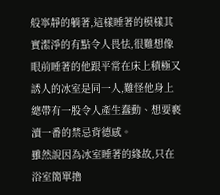般寧靜的躺著,這樣睡著的模樣其實潔淨的有點令人畏怯,很難想像眼前睡著的他跟平常在床上積極又誘人的冰室是同一人,難怪他身上總帶有一股令人產生蠢動、想要褻瀆一番的禁忌背德感。
雖然說因為冰室睡著的緣故,只在浴室簡單擼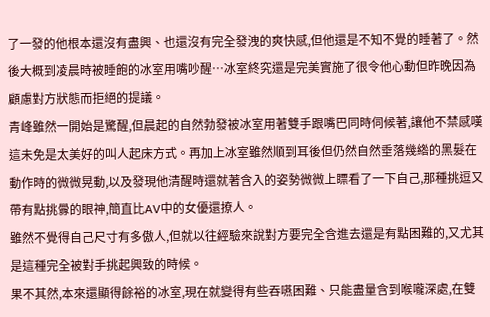了一發的他根本還沒有盡興、也還沒有完全發洩的爽快感,但他還是不知不覺的睡著了。然後大概到凌晨時被睡飽的冰室用嘴吵醒…冰室終究還是完美實施了很令他心動但昨晚因為顧慮對方狀態而拒絕的提議。
青峰雖然一開始是驚醒,但晨起的自然勃發被冰室用著雙手跟嘴巴同時伺候著,讓他不禁感嘆這未免是太美好的叫人起床方式。再加上冰室雖然順到耳後但仍然自然垂落幾綹的黑髮在動作時的微微晃動,以及發現他清醒時還就著含入的姿勢微微上瞟看了一下自己,那種挑逗又帶有點挑釁的眼神,簡直比AV中的女優還撩人。
雖然不覺得自己尺寸有多傲人,但就以往經驗來說對方要完全含進去還是有點困難的,又尤其是這種完全被對手挑起興致的時候。
果不其然,本來還顯得餘裕的冰室,現在就變得有些吞嚥困難、只能盡量含到喉嚨深處,在雙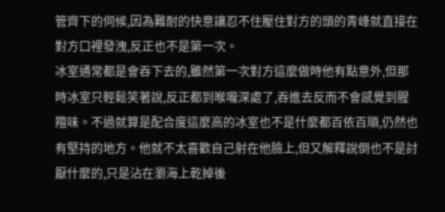管齊下的伺候,因為難耐的快意讓忍不住壓住對方的頭的青峰就直接在對方口裡發洩,反正也不是第一次。
冰室通常都是會吞下去的,雖然第一次對方這麼做時他有點意外,但那時冰室只輕鬆笑著說,反正都到喉嚨深處了,吞進去反而不會感覺到腥羶味。不過就算是配合度這麼高的冰室也不是什麼都百依百順,仍然也有堅持的地方。他就不太喜歡自己射在他臉上,但又解釋說倒也不是討厭什麼的,只是沾在瀏海上乾掉後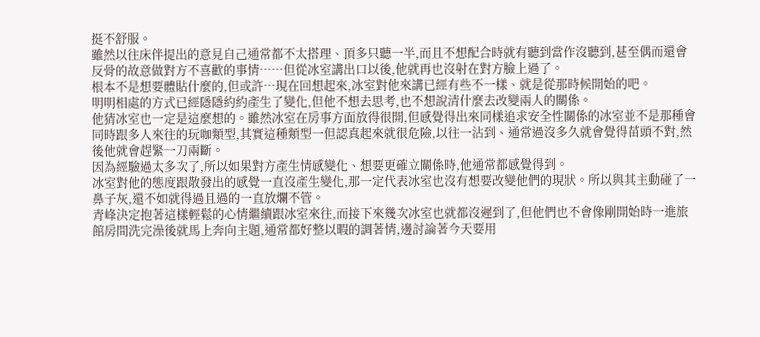挺不舒服。
雖然以往床伴提出的意見自己通常都不太搭理、頂多只聽一半,而且不想配合時就有聽到當作沒聽到,甚至偶而還會反骨的故意做對方不喜歡的事情……但從冰室講出口以後,他就再也沒射在對方臉上過了。
根本不是想要體貼什麼的,但或許…現在回想起來,冰室對他來講已經有些不一樣、就是從那時候開始的吧。
明明相處的方式已經隱隱約約產生了變化,但他不想去思考,也不想說清什麼去改變兩人的關係。
他猜冰室也一定是這麼想的。雖然冰室在房事方面放得很開,但感覺得出來同樣追求安全性關係的冰室並不是那種會同時跟多人來往的玩咖類型,其實這種類型一但認真起來就很危險,以往一沾到、通常過沒多久就會覺得苗頭不對,然後他就會趕緊一刀兩斷。
因為經驗過太多次了,所以如果對方產生情感變化、想要更確立關係時,他通常都感覺得到。
冰室對他的態度跟散發出的感覺一直沒產生變化,那一定代表冰室也沒有想要改變他們的現狀。所以與其主動碰了一鼻子灰,還不如就得過且過的一直放爛不管。
青峰決定抱著這樣輕鬆的心情繼續跟冰室來往,而接下來幾次冰室也就都沒遲到了,但他們也不會像剛開始時一進旅館房間洗完澡後就馬上奔向主題,通常都好整以暇的調著情,邊討論著今天要用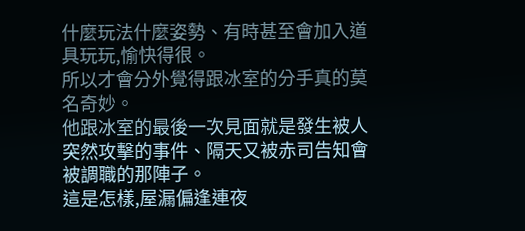什麼玩法什麼姿勢、有時甚至會加入道具玩玩,愉快得很。
所以才會分外覺得跟冰室的分手真的莫名奇妙。
他跟冰室的最後一次見面就是發生被人突然攻擊的事件、隔天又被赤司告知會被調職的那陣子。
這是怎樣,屋漏偏逢連夜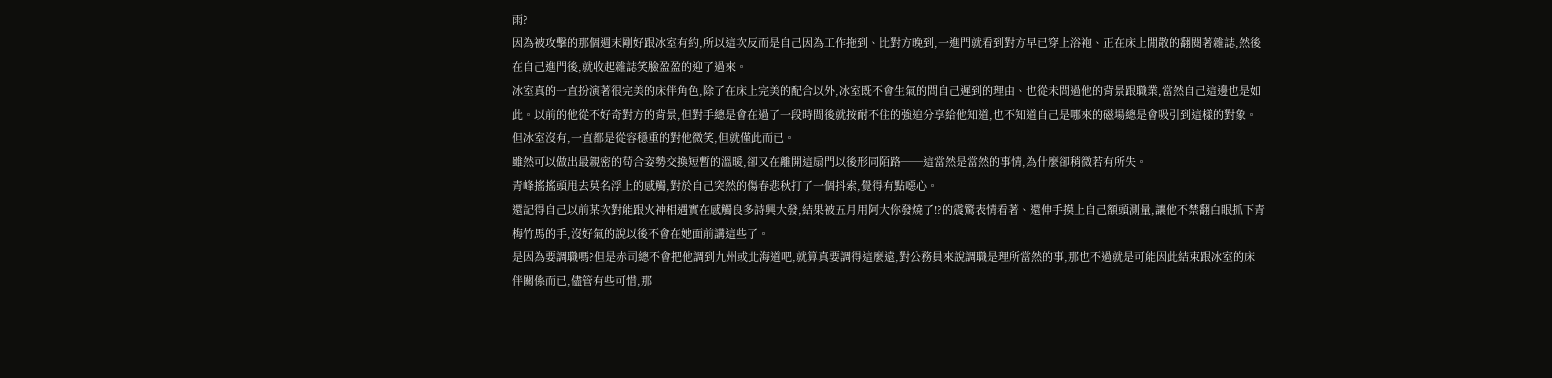雨?
因為被攻擊的那個週末剛好跟冰室有約,所以這次反而是自己因為工作拖到、比對方晚到,一進門就看到對方早已穿上浴袍、正在床上閒散的翻閱著雜誌,然後在自己進門後,就收起雜誌笑臉盈盈的迎了過來。
冰室真的一直扮演著很完美的床伴角色,除了在床上完美的配合以外,冰室既不會生氣的問自己遲到的理由、也從未問過他的背景跟職業,當然自己這邊也是如此。以前的他從不好奇對方的背景,但對手總是會在過了一段時間後就按耐不住的強迫分享給他知道,也不知道自己是哪來的磁場總是會吸引到這樣的對象。
但冰室沒有,一直都是從容穩重的對他微笑,但就僅此而已。
雖然可以做出最親密的苟合姿勢交換短暫的溫暖,卻又在離開這扇門以後形同陌路──這當然是當然的事情,為什麼卻稍微若有所失。
青峰搖搖頭甩去莫名浮上的感觸,對於自己突然的傷春悲秋打了一個抖索,覺得有點噁心。
還記得自己以前某次對能跟火神相遇實在感觸良多詩興大發,結果被五月用阿大你發燒了!?的震驚表情看著、還伸手摸上自己額頭測量,讓他不禁翻白眼抓下青梅竹馬的手,沒好氣的說以後不會在她面前講這些了。
是因為要調職嗎?但是赤司總不會把他調到九州或北海道吧,就算真要調得這麼遠,對公務員來說調職是理所當然的事,那也不過就是可能因此結束跟冰室的床伴關係而已,儘管有些可惜,那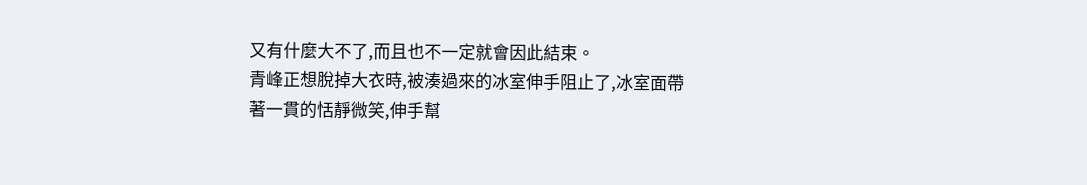又有什麼大不了,而且也不一定就會因此結束。
青峰正想脫掉大衣時,被湊過來的冰室伸手阻止了,冰室面帶著一貫的恬靜微笑,伸手幫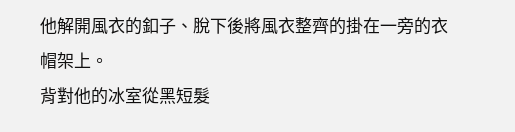他解開風衣的釦子、脫下後將風衣整齊的掛在一旁的衣帽架上。
背對他的冰室從黑短髮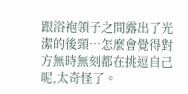跟浴袍領子之間露出了光潔的後頸…怎麼會覺得對方無時無刻都在挑逗自己呢,太奇怪了。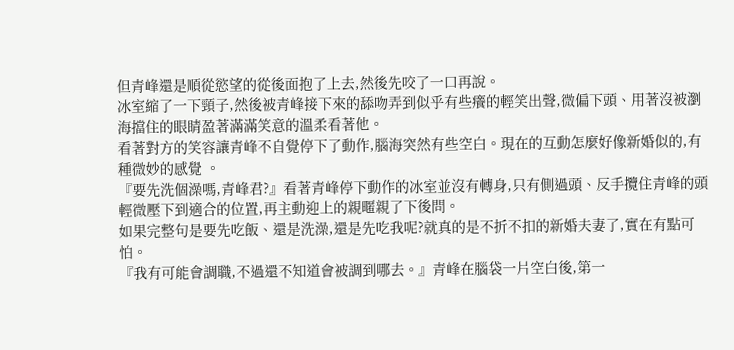但青峰還是順從慾望的從後面抱了上去,然後先咬了一口再說。
冰室縮了一下頸子,然後被青峰接下來的舔吻弄到似乎有些癢的輕笑出聲,微偏下頭、用著沒被瀏海擋住的眼睛盈著滿滿笑意的溫柔看著他。
看著對方的笑容讓青峰不自覺停下了動作,腦海突然有些空白。現在的互動怎麼好像新婚似的,有種微妙的感覺 。
『要先洗個澡嗎,青峰君?』看著青峰停下動作的冰室並沒有轉身,只有側過頭、反手攬住青峰的頭輕微壓下到適合的位置,再主動迎上的親暱親了下後問。
如果完整句是要先吃飯、還是洗澡,還是先吃我呢?就真的是不折不扣的新婚夫妻了,實在有點可怕。
『我有可能會調職,不過還不知道會被調到哪去。』青峰在腦袋一片空白後,第一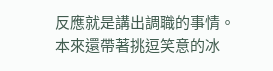反應就是講出調職的事情。
本來還帶著挑逗笑意的冰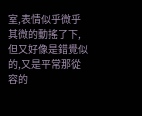室,表情似乎微乎其微的動搖了下,但又好像是錯覺似的,又是平常那從容的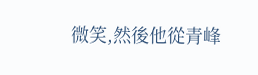微笑,然後他從青峰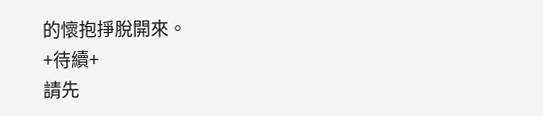的懷抱掙脫開來。
+待續+
請先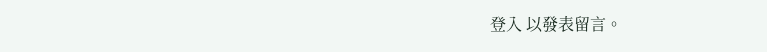登入 以發表留言。